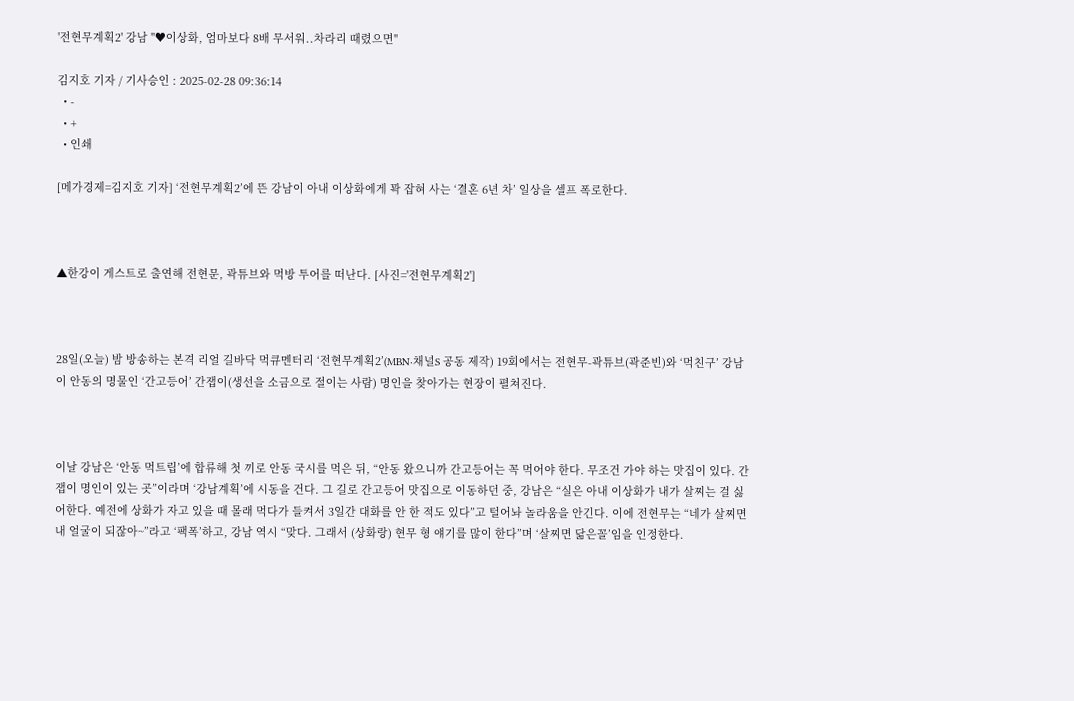'전현무계획2' 강남 "♥이상화, 엄마보다 8배 무서워..차라리 때렸으면"

김지호 기자 / 기사승인 : 2025-02-28 09:36:14
  • -
  • +
  • 인쇄

[메가경제=김지호 기자] ‘전현무계획2’에 뜬 강남이 아내 이상화에게 꽉 잡혀 사는 ‘결혼 6년 차’ 일상을 셀프 폭로한다.



▲한강이 게스트로 출연해 전현문, 곽튜브와 먹방 투어를 떠난다. [사진='전현무계획2']



28일(오늘) 밤 방송하는 본격 리얼 길바닥 먹큐멘터리 ‘전현무계획2’(MBN·채널S 공동 제작) 19회에서는 전현무-곽튜브(곽준빈)와 ‘먹친구’ 강남이 안동의 명물인 ‘간고등어’ 간잽이(생선을 소금으로 절이는 사람) 명인을 찾아가는 현장이 펼쳐진다.



이날 강남은 ‘안동 먹트립’에 합류해 첫 끼로 안동 국시를 먹은 뒤, “안동 왔으니까 간고등어는 꼭 먹어야 한다. 무조건 가야 하는 맛집이 있다. 간잽이 명인이 있는 곳”이라며 ‘강남계획’에 시동을 건다. 그 길로 간고등어 맛집으로 이동하던 중, 강남은 “실은 아내 이상화가 내가 살찌는 걸 싫어한다. 예전에 상화가 자고 있을 때 몰래 먹다가 들켜서 3일간 대화를 안 한 적도 있다”고 털어놔 놀라움을 안긴다. 이에 전현무는 “네가 살찌면 내 얼굴이 되잖아~”라고 ‘팩폭’하고, 강남 역시 “맞다. 그래서 (상화랑) 현무 형 얘기를 많이 한다”며 ‘살찌면 닮은꼴’임을 인정한다.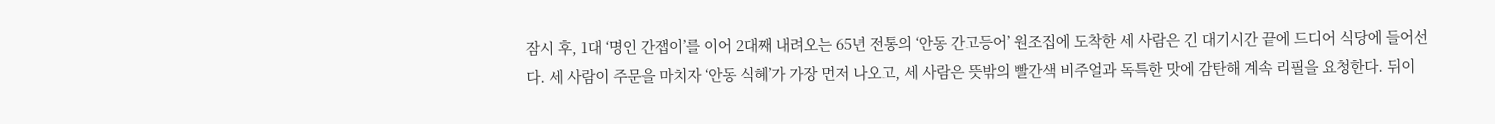잠시 후, 1대 ‘명인 간잽이’를 이어 2대째 내려오는 65년 전통의 ‘안동 간고등어’ 원조집에 도착한 세 사람은 긴 대기시간 끝에 드디어 식당에 들어선다. 세 사람이 주문을 마치자 ‘안동 식혜’가 가장 먼저 나오고, 세 사람은 뜻밖의 빨간색 비주얼과 독특한 맛에 감탄해 계속 리필을 요청한다. 뒤이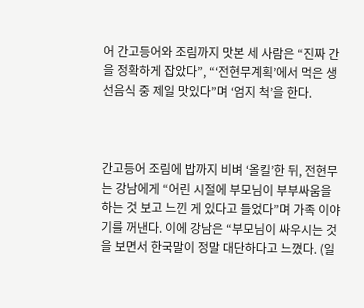어 간고등어와 조림까지 맛본 세 사람은 “진짜 간을 정확하게 잡았다”, “‘전현무계획’에서 먹은 생선음식 중 제일 맛있다”며 ‘엄지 척’을 한다.



간고등어 조림에 밥까지 비벼 ‘올킬’한 뒤, 전현무는 강남에게 “어린 시절에 부모님이 부부싸움을 하는 것 보고 느낀 게 있다고 들었다”며 가족 이야기를 꺼낸다. 이에 강남은 “부모님이 싸우시는 것을 보면서 한국말이 정말 대단하다고 느꼈다. (일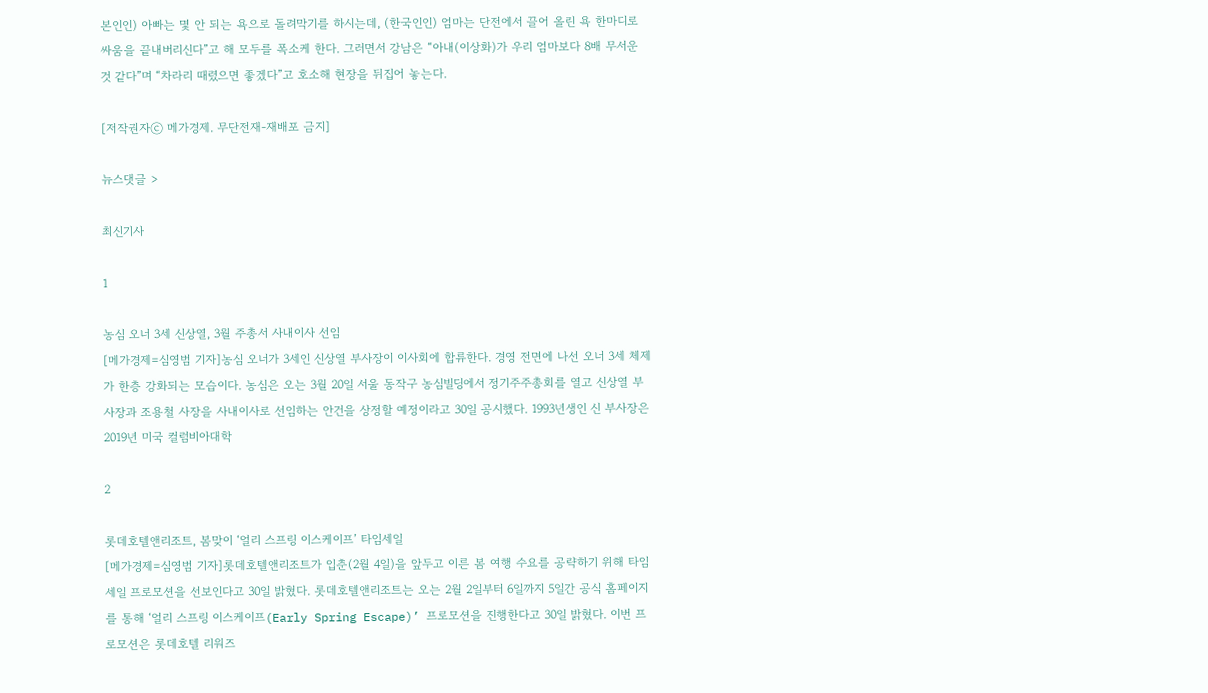본인인) 아빠는 몇 안 되는 욕으로 돌려막기를 하시는데, (한국인인) 엄마는 단전에서 끌어 올린 욕 한마디로 싸움을 끝내버리신다”고 해 모두를 폭소케 한다. 그러면서 강남은 “아내(이상화)가 우리 엄마보다 8배 무서운 것 같다”며 “차라리 때렸으면 좋겠다”고 호소해 현장을 뒤집어 놓는다.

[저작권자ⓒ 메가경제. 무단전재-재배포 금지]

뉴스댓글 >

최신기사

1

농심 오너 3세 신상열, 3월 주총서 사내이사 선임
[메가경제=심영범 기자]농심 오너가 3세인 신상열 부사장이 이사회에 합류한다. 경영 전면에 나선 오너 3세 체제가 한층 강화되는 모습이다. 농심은 오는 3월 20일 서울 동작구 농심빌딩에서 정기주주총회를 열고 신상열 부사장과 조용철 사장을 사내이사로 선임하는 안건을 상정할 예정이라고 30일 공시했다. 1993년생인 신 부사장은 2019년 미국 컬럼비아대학

2

롯데호텔앤리조트, 봄맞이 ‘얼리 스프링 이스케이프’ 타임세일
[메가경제=심영범 기자]롯데호텔앤리조트가 입춘(2월 4일)을 앞두고 이른 봄 여행 수요를 공략하기 위해 타임세일 프로모션을 선보인다고 30일 밝혔다. 롯데호텔앤리조트는 오는 2월 2일부터 6일까지 5일간 공식 홈페이지를 통해 ‘얼리 스프링 이스케이프(Early Spring Escape)’ 프로모션을 진행한다고 30일 밝혔다. 이번 프로모션은 롯데호텔 리워즈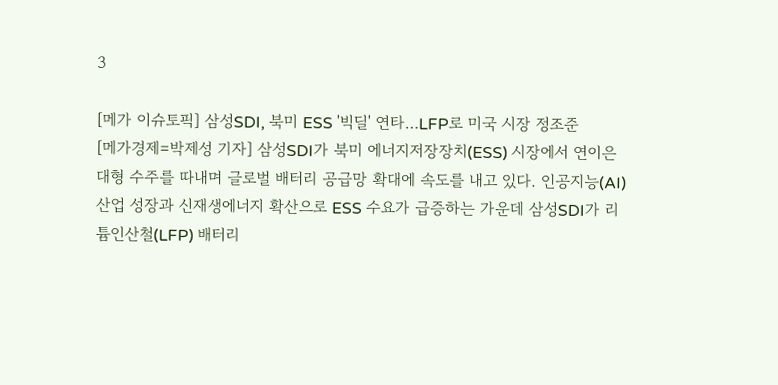3

[메가 이슈토픽] 삼성SDI, 북미 ESS '빅딜' 연타…LFP로 미국 시장 정조준
[메가경제=박제성 기자] 삼성SDI가 북미 에너지저장장치(ESS) 시장에서 연이은 대형 수주를 따내며 글로벌 배터리 공급망 확대에 속도를 내고 있다. 인공지능(AI) 산업 성장과 신재생에너지 확산으로 ESS 수요가 급증하는 가운데 삼성SDI가 리튬인산철(LFP) 배터리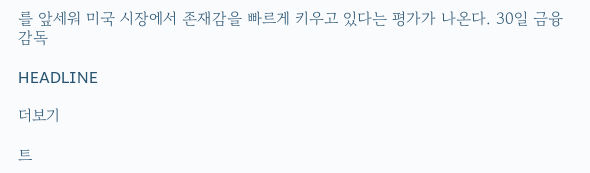를 앞세워 미국 시장에서 존재감을 빠르게 키우고 있다는 평가가 나온다. 30일 금융감독

HEADLINE

더보기

트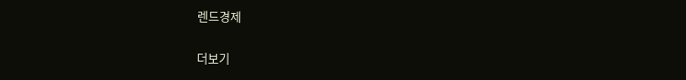렌드경제

더보기